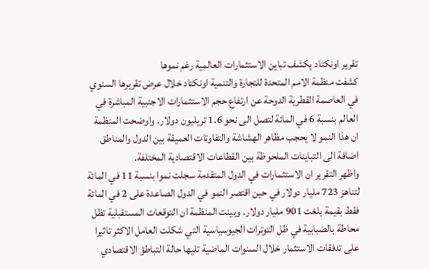تقرير اونكتاد يكشف تباين الاستثمارات العالمية رغم نموها
كشفت منظمة الامم المتحدة للتجارة والتنمية اونكتاد خلال عرض تقريرها السنوي في العاصمة القطرية الدوحة عن ارتفاع حجم الاستثمارات الاجنبية المباشرة في العالم بنسبة 6 في المائة لتصل الى نحو 1.6 تريليون دولار. واوضحت المنظمة ان هذا النمو لا يحجب مظاهر الهشاشة والتفاوتات العميقة بين الدول والمناطق اضافة الى التباينات الملحوظة بين القطاعات الاقتصادية المختلفة.
واظهر التقرير ان الاستثمارات في الدول المتقدمة سجلت نموا بنسبة 11 في المائة لتناهز 723 مليار دولار في حين اقتصر النمو في الدول الصاعدة على 2 في المائة فقط بقيمة بلغت 901 مليار دولار. وبينت المنظمة ان التوقعات المستقبلية تظل محاطة بالضبابية في ظل التوترات الجيوسياسية التي شكلت العامل الاكثر تاثيرا على تدفقات الاستثمار خلال السنوات الماضية تليها حالة التباطؤ الاقتصادي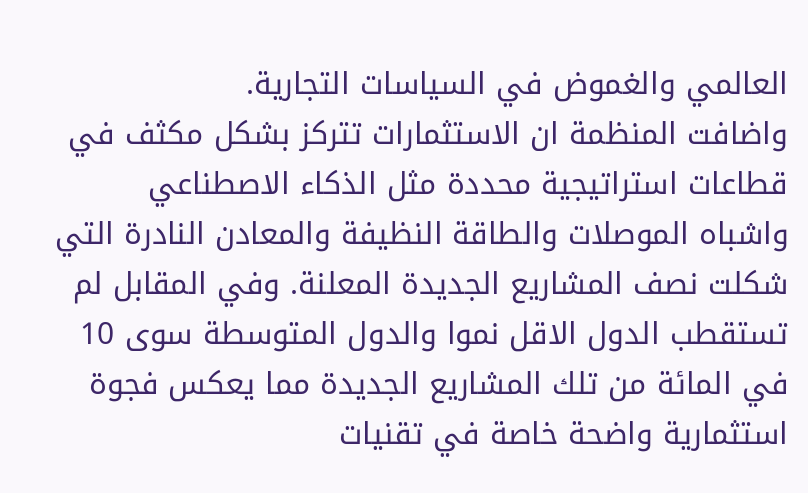العالمي والغموض في السياسات التجارية.
واضافت المنظمة ان الاستثمارات تتركز بشكل مكثف في قطاعات استراتيجية محددة مثل الذكاء الاصطناعي واشباه الموصلات والطاقة النظيفة والمعادن النادرة التي شكلت نصف المشاريع الجديدة المعلنة. وفي المقابل لم تستقطب الدول الاقل نموا والدول المتوسطة سوى 10 في المائة من تلك المشاريع الجديدة مما يعكس فجوة استثمارية واضحة خاصة في تقنيات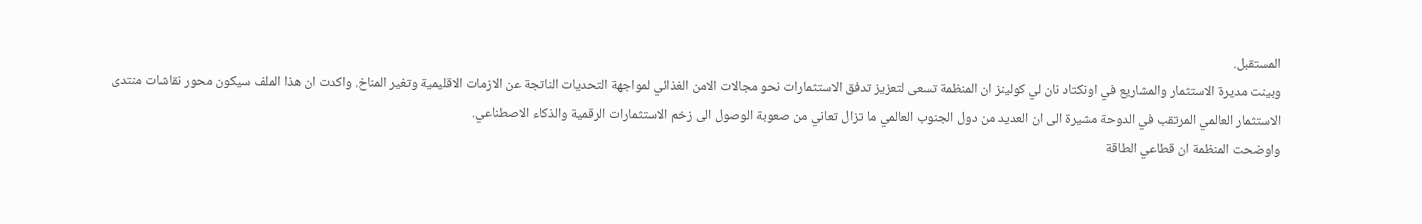المستقبل.
وبينت مديرة الاستثمار والمشاريع في اونكتاد نان لي كولينز ان المنظمة تسعى لتعزيز تدفق الاستثمارات نحو مجالات الامن الغذائي لمواجهة التحديات الناتجة عن الازمات الاقليمية وتغير المناخ. واكدت ان هذا الملف سيكون محور نقاشات منتدى الاستثمار العالمي المرتقب في الدوحة مشيرة الى ان العديد من دول الجنوب العالمي ما تزال تعاني من صعوبة الوصول الى زخم الاستثمارات الرقمية والذكاء الاصطناعي.
واوضحت المنظمة ان قطاعي الطاقة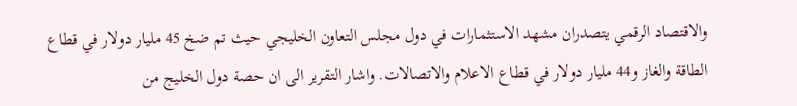والاقتصاد الرقمي يتصدران مشهد الاستثمارات في دول مجلس التعاون الخليجي حيث تم ضخ 45 مليار دولار في قطاع الطاقة والغاز و44 مليار دولار في قطاع الاعلام والاتصالات. واشار التقرير الى ان حصة دول الخليج من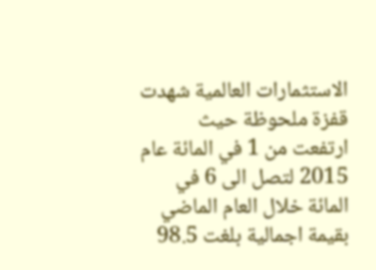الاستثمارات العالمية شهدت قفزة ملحوظة حيث ارتفعت من 1 في المائة عام 2015 لتصل الى 6 في المائة خلال العام الماضي بقيمة اجمالية بلغت 98.5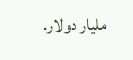مليار دولار.